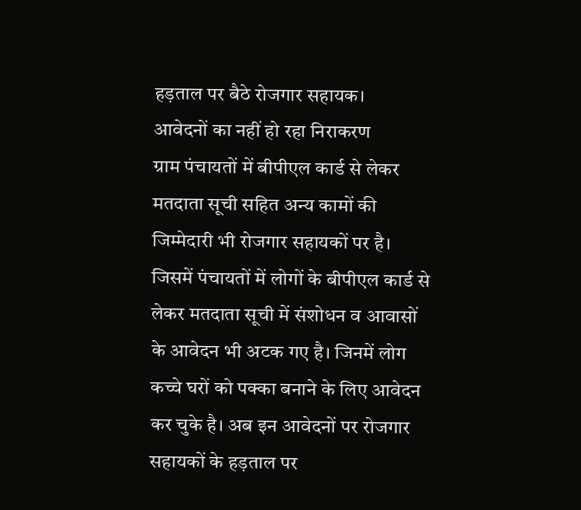हड़ताल पर बैठे रोजगार सहायक।
आवेदनों का नहीं हो रहा निराकरण
ग्राम पंचायतों में बीपीएल कार्ड से लेकर मतदाता सूची सहित अन्य कामों की जिम्मेदारी भी रोजगार सहायकों पर है। जिसमें पंचायतों में लोगों के बीपीएल कार्ड से लेकर मतदाता सूची में संशोधन व आवासों के आवेदन भी अटक गए है। जिनमें लोग कच्चे घरों को पक्का बनाने के लिए आवेदन कर चुके है। अब इन आवेदनों पर रोजगार सहायकों के हड़ताल पर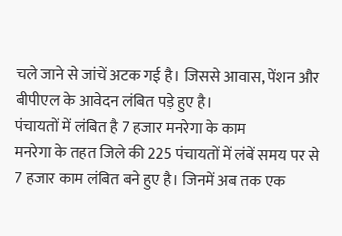चले जाने से जांचें अटक गई है। जिससे आवास, पेंशन और बीपीएल के आवेदन लंबित पड़े हुए है।
पंचायतों में लंबित है 7 हजार मनरेगा के काम
मनरेगा के तहत जिले की 225 पंचायतों में लंबें समय पर से 7 हजार काम लंबित बने हुए है। जिनमें अब तक एक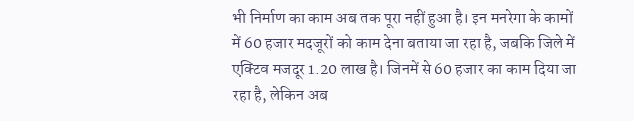भी निर्माण का काम अब तक पूरा नहीं हुआ है। इन मनरेगा के कामों में 60 हजार मदजूरों को काम देना बताया जा रहा है, जबकि जिले में एक्टिव मजदूर 1.20 लाख है। जिनमें से 60 हजार का काम दिया जा रहा है, लेकिन अब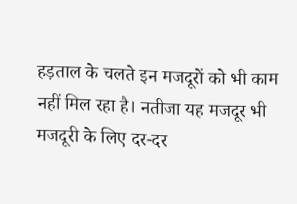हड़ताल के चलते इन मजदूरों को भी काम नहीं मिल रहा है। नतीजा यह मजदूर भी मजदूरी के लिए दर-दर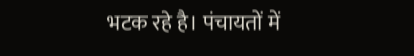भटक रहे है। पंचायतों में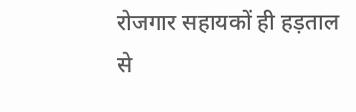रोजगार सहायकों ही हड़ताल से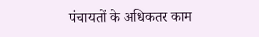पंचायतों के अधिकतर काम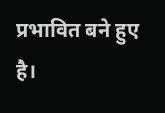प्रभावित बने हुए है।